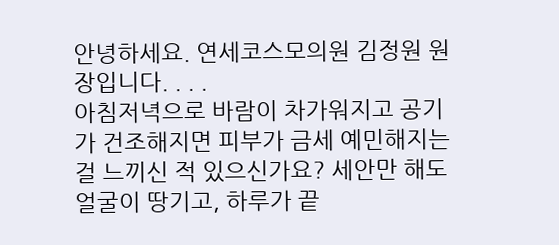안녕하세요. 연세코스모의원 김정원 원장입니다. . . .
아침저녁으로 바람이 차가워지고 공기가 건조해지면 피부가 금세 예민해지는 걸 느끼신 적 있으신가요? 세안만 해도 얼굴이 땅기고, 하루가 끝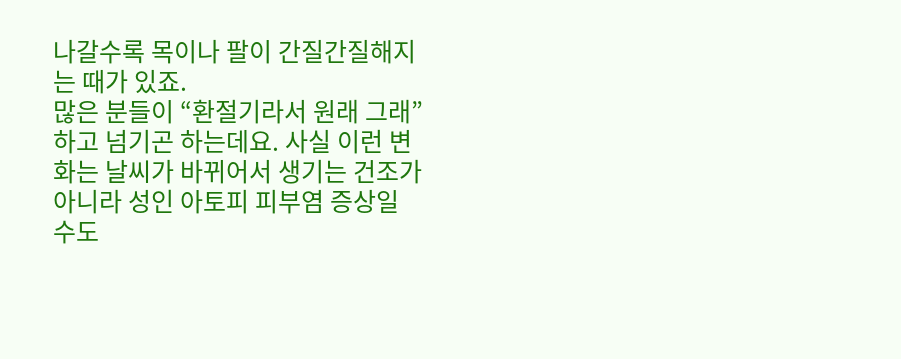나갈수록 목이나 팔이 간질간질해지는 때가 있죠.
많은 분들이 “환절기라서 원래 그래” 하고 넘기곤 하는데요. 사실 이런 변화는 날씨가 바뀌어서 생기는 건조가 아니라 성인 아토피 피부염 증상일 수도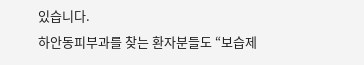있습니다.
하안동피부과를 찾는 환자분들도 “보습제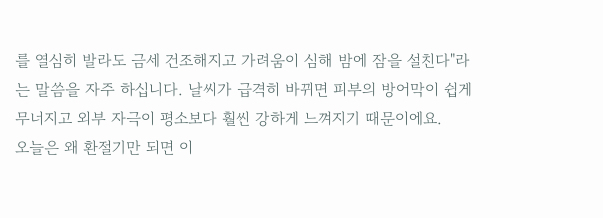를 열심히 발라도 금세 건조해지고 가려움이 심해 밤에 잠을 설친다"라는 말씀을 자주 하십니다. 날씨가 급격히 바뀌면 피부의 방어막이 쉽게 무너지고 외부 자극이 평소보다 훨씬 강하게 느껴지기 때문이에요.
오늘은 왜 환절기만 되면 이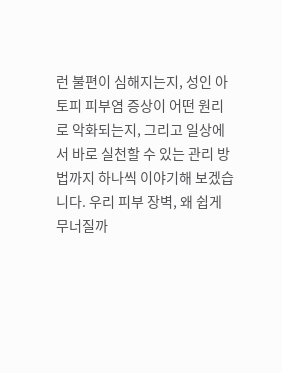런 불편이 심해지는지, 성인 아토피 피부염 증상이 어떤 원리로 악화되는지, 그리고 일상에서 바로 실천할 수 있는 관리 방법까지 하나씩 이야기해 보겠습니다. 우리 피부 장벽, 왜 쉽게 무너질까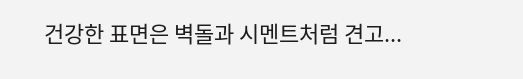건강한 표면은 벽돌과 시멘트처럼 견고...